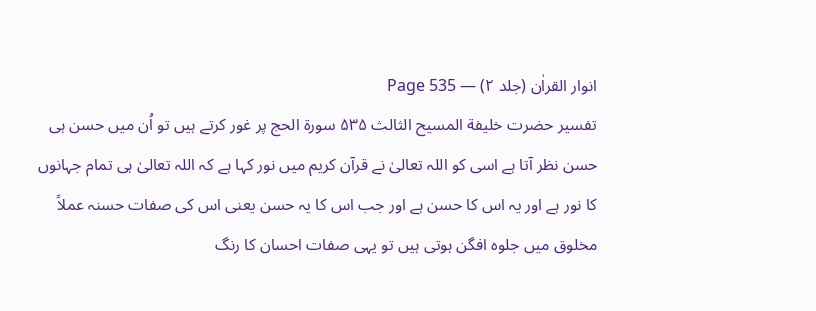انوار القراٰن (جلد ۲) — Page 535
تفسیر حضرت خلیفة المسیح الثالث ۵۳۵ سورة الحج پر غور کرتے ہیں تو اُن میں حسن ہی حسن نظر آتا ہے اسی کو اللہ تعالیٰ نے قرآن کریم میں نور کہا ہے کہ اللہ تعالیٰ ہی تمام جہانوں کا نور ہے اور یہ اس کا حسن ہے اور جب اس کا یہ حسن یعنی اس کی صفات حسنہ عملاً مخلوق میں جلوہ افگن ہوتی ہیں تو یہی صفات احسان کا رنگ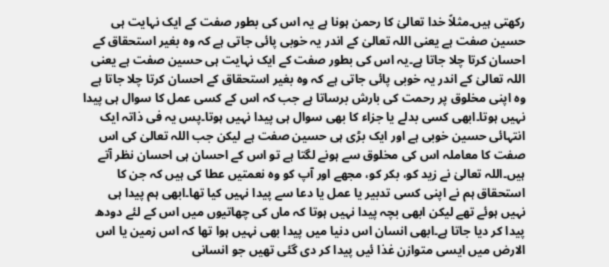رکھتی ہیں۔مثلاً خدا تعالیٰ کا رحمن ہونا ہے یہ اس کی بطور صفت کے ایک نہایت ہی حسین صفت ہے یعنی اللہ تعالیٰ کے اندر یہ خوبی پائی جاتی ہے کہ وہ بغیر استحقاق کے احسان کرتا چلا جاتا ہے۔یہ اس کی بطور صفت کے ایک نہایت ہی حسین صفت ہے یعنی اللہ تعالیٰ کے اندر یہ خوبی پائی جاتی ہے کہ وہ بغیر استحقاق کے احسان کرتا چلا جاتا ہے وہ اپنی مخلوق پر رحمت کی بارش برساتا ہے جب کہ اس کے کسی عمل کا سوال ہی پیدا نہیں ہوتا۔ابھی کسی بدلے یا جزاء کا بھی سوال ہی پیدا نہیں ہوتا۔پس یہ فی ذاتہ ایک انتہائی حسین خوبی ہے اور ایک بڑی ہی حسین صفت ہے لیکن جب اللہ تعالیٰ کی اس صفت کا معاملہ اس کی مخلوق سے ہونے لگتا ہے تو اس کے احسان ہی احسان نظر آتے ہیں۔اللہ تعالیٰ نے زید کو، بکر کو، مجھے اور آپ کو وہ نعمتیں عطا کی ہیں کہ جن کا استحقاق ہم نے اپنی کسی تدبیر یا عمل یا دعا سے پیدا نہیں کیا تھا۔ابھی ہم پیدا ہی نہیں ہوئے تھے لیکن ابھی بچہ پیدا نہیں ہوتا کہ ماں کی چھاتیوں میں اس کے لئے دودھ پیدا کر دیا جاتا ہے۔ابھی انسان اس دنیا میں پیدا بھی نہیں ہوا تھا کہ اس زمین یا اس الارض میں ایسی متوازن غذا ئیں پیدا کر دی گئی تھیں جو انسانی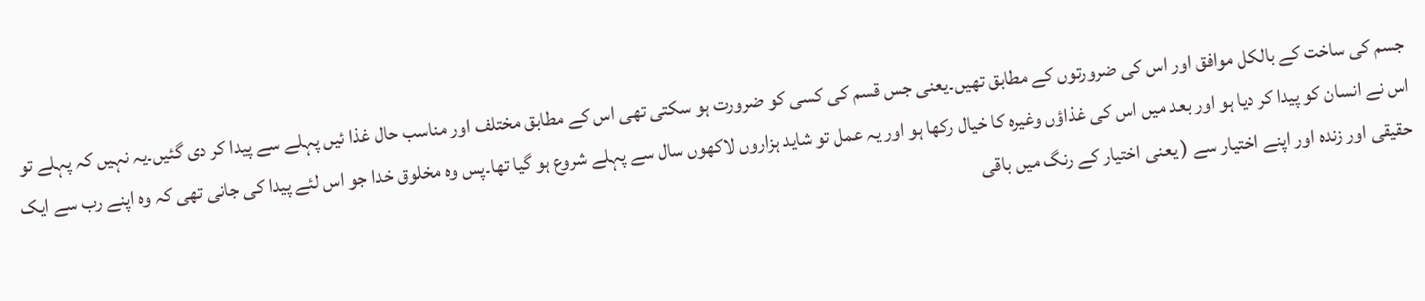جسم کی ساخت کے بالکل موافق اور اس کی ضرورتوں کے مطابق تھیں۔یعنی جس قسم کی کسی کو ضرورت ہو سکتی تھی اس کے مطابق مختلف اور مناسب حال غذا ئیں پہلے سے پیدا کر دی گئیں۔یہ نہیں کہ پہلے تو اس نے انسان کو پیدا کر دیا ہو اور بعد میں اس کی غذاؤں وغیرہ کا خیال رکھا ہو اور یہ عمل تو شاید ہزاروں لاکھوں سال سے پہلے شروع ہو گیا تھا۔پس وہ مخلوق خدا جو اس لئے پیدا کی جانی تھی کہ وہ اپنے رب سے ایک حقیقی اور زندہ اور اپنے اختیار سے ( یعنی اختیار کے رنگ میں باقی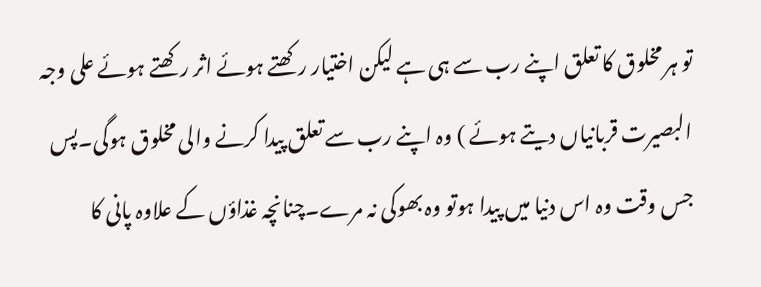تو ہر مخلوق کا تعلق اپنے رب سے ہی ہے لیکن اختیار رکھتے ہوئے اثر رکھتے ہوئے علی وجہ البصیرت قربانیاں دیتے ہوئے ) وہ اپنے رب سے تعلق پیدا کرنے والی مخلوق ہوگی۔پس جس وقت وہ اس دنیا میں پیدا ہوتو وہ بھوکی نہ مرے۔چنانچہ غذاؤں کے علاوہ پانی کا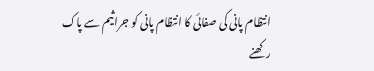انتظام پانی کی صفائی کا انتظام پانی کو جراثیم سے پاک رکھنے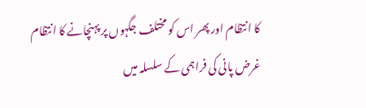کا انتظام اور پھر اس کو مختلف جگہوں پر پہنچانے کا انتظام غرض پانی کی فراہمی کے سلسلہ میں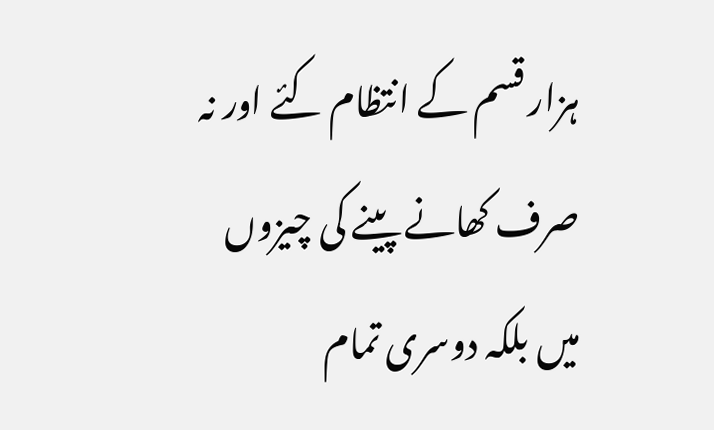ہزار قسم کے انتظام کئے اور نہ صرف کھانے پینے کی چیزوں میں بلکہ دوسری تمام